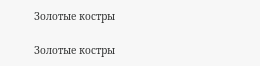Золотые костры

Золотые костры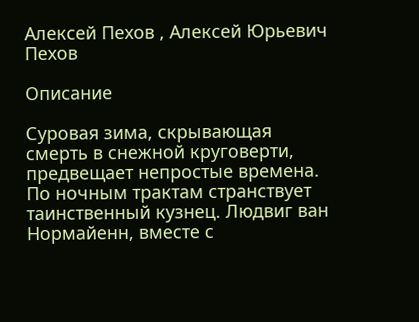Алексей Пехов , Алексей Юрьевич Пехов

Описание

Суровая зима, скрывающая смерть в снежной круговерти, предвещает непростые времена. По ночным трактам странствует таинственный кузнец. Людвиг ван Нормайенн, вместе с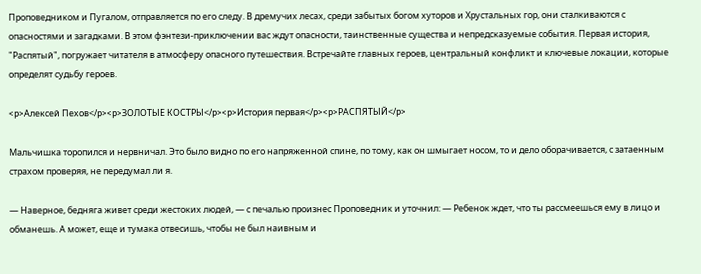Проповедником и Пугалом, отправляется по его следу. В дремучих лесах, среди забытых богом хуторов и Хрустальных гор, они сталкиваются с опасностями и загадками. В этом фэнтези-приключении вас ждут опасности, таинственные существа и непредсказуемые события. Первая история, "Распятый", погружает читателя в атмосферу опасного путешествия. Встречайте главных героев, центральный конфликт и ключевые локации, которые определят судьбу героев.

<p>Алексей Пехов</p><p>ЗОЛОТЫЕ КОСТРЫ</p><p>История первая</p><p>РАСПЯТЫЙ</p>

Мальчишка торопился и нервничал. Это было видно по его напряженной спине, по тому, как он шмыгает носом, то и дело оборачивается, с затаенным страхом проверяя, не передумал ли я.

— Наверное, бедняга живет среди жестоких людей, — с печалью произнес Проповедник и уточнил: — Ребенок ждет, что ты рассмеешься ему в лицо и обманешь. А может, еще и тумака отвесишь, чтобы не был наивным и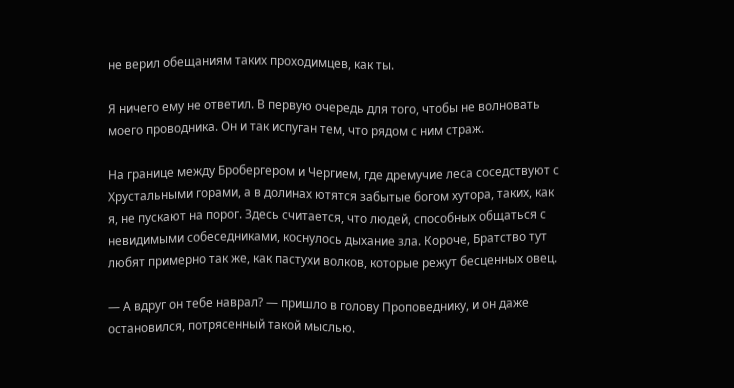не верил обещаниям таких проходимцев, как ты.

Я ничего ему не ответил. В первую очередь для того, чтобы не волновать моего проводника. Он и так испуган тем, что рядом с ним страж.

На границе между Бробергером и Чергием, где дремучие леса соседствуют с Хрустальными горами, а в долинах ютятся забытые богом хутора, таких, как я, не пускают на порог. Здесь считается, что людей, способных общаться с невидимыми собеседниками, коснулось дыхание зла. Короче, Братство тут любят примерно так же, как пастухи волков, которые режут бесценных овец.

— А вдруг он тебе наврал? — пришло в голову Проповеднику, и он даже остановился, потрясенный такой мыслью.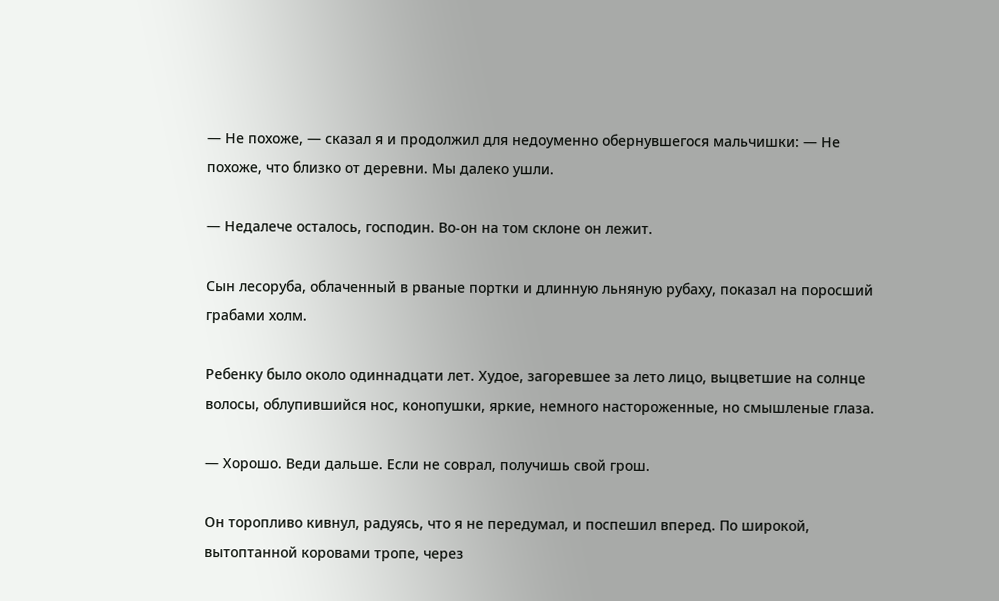— Не похоже, — сказал я и продолжил для недоуменно обернувшегося мальчишки: — Не похоже, что близко от деревни. Мы далеко ушли.

— Недалече осталось, господин. Во-он на том склоне он лежит.

Сын лесоруба, облаченный в рваные портки и длинную льняную рубаху, показал на поросший грабами холм.

Ребенку было около одиннадцати лет. Худое, загоревшее за лето лицо, выцветшие на солнце волосы, облупившийся нос, конопушки, яркие, немного настороженные, но смышленые глаза.

— Хорошо. Веди дальше. Если не соврал, получишь свой грош.

Он торопливо кивнул, радуясь, что я не передумал, и поспешил вперед. По широкой, вытоптанной коровами тропе, через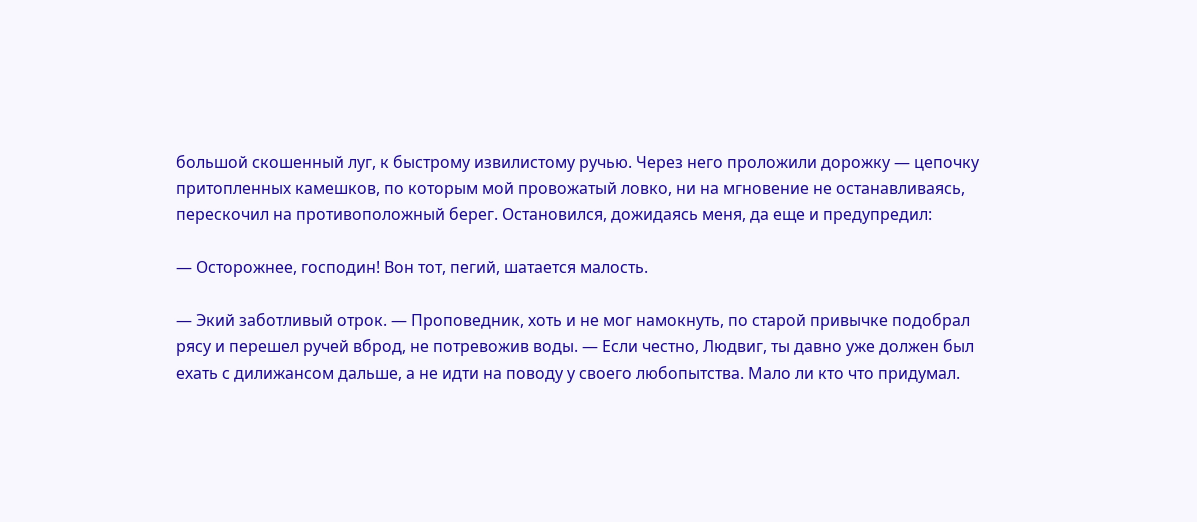большой скошенный луг, к быстрому извилистому ручью. Через него проложили дорожку — цепочку притопленных камешков, по которым мой провожатый ловко, ни на мгновение не останавливаясь, перескочил на противоположный берег. Остановился, дожидаясь меня, да еще и предупредил:

— Осторожнее, господин! Вон тот, пегий, шатается малость.

— Экий заботливый отрок. — Проповедник, хоть и не мог намокнуть, по старой привычке подобрал рясу и перешел ручей вброд, не потревожив воды. — Если честно, Людвиг, ты давно уже должен был ехать с дилижансом дальше, а не идти на поводу у своего любопытства. Мало ли кто что придумал.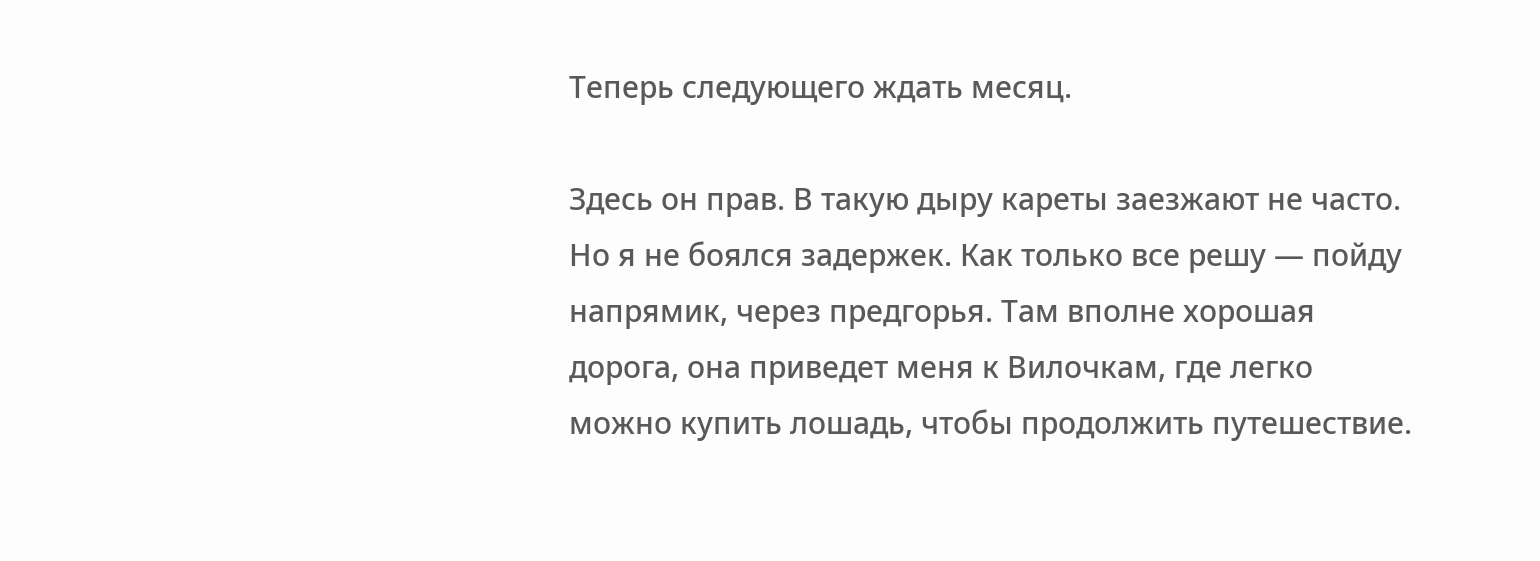Теперь следующего ждать месяц.

Здесь он прав. В такую дыру кареты заезжают не часто. Но я не боялся задержек. Как только все решу — пойду напрямик, через предгорья. Там вполне хорошая дорога, она приведет меня к Вилочкам, где легко можно купить лошадь, чтобы продолжить путешествие.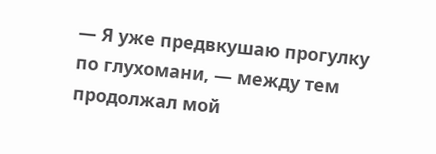— Я уже предвкушаю прогулку по глухомани, — между тем продолжал мой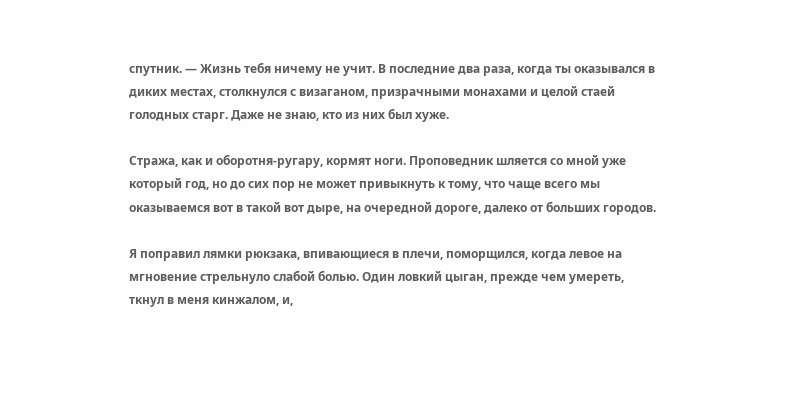спутник. — Жизнь тебя ничему не учит. В последние два раза, когда ты оказывался в диких местах, столкнулся с визаганом, призрачными монахами и целой стаей голодных старг. Даже не знаю, кто из них был хуже.

Стража, как и оборотня-ругару, кормят ноги. Проповедник шляется со мной уже который год, но до сих пор не может привыкнуть к тому, что чаще всего мы оказываемся вот в такой вот дыре, на очередной дороге, далеко от больших городов.

Я поправил лямки рюкзака, впивающиеся в плечи, поморщился, когда левое на мгновение стрельнуло слабой болью. Один ловкий цыган, прежде чем умереть, ткнул в меня кинжалом, и,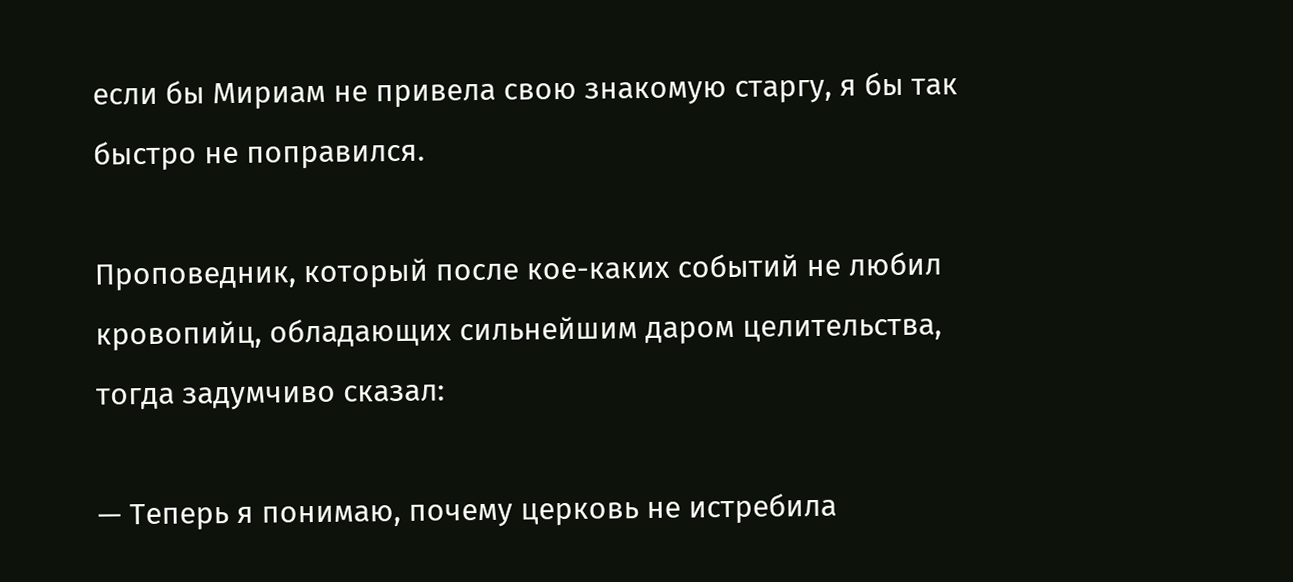если бы Мириам не привела свою знакомую старгу, я бы так быстро не поправился.

Проповедник, который после кое-каких событий не любил кровопийц, обладающих сильнейшим даром целительства, тогда задумчиво сказал:

— Теперь я понимаю, почему церковь не истребила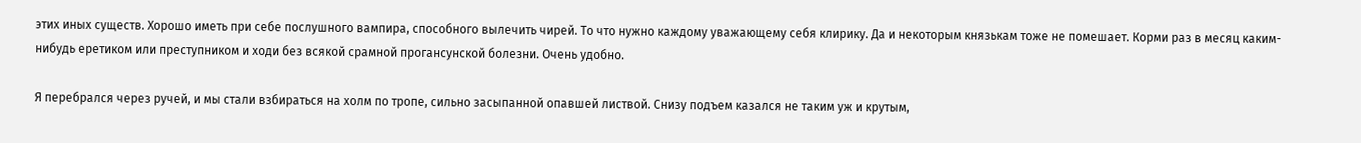этих иных существ. Хорошо иметь при себе послушного вампира, способного вылечить чирей. То что нужно каждому уважающему себя клирику. Да и некоторым князькам тоже не помешает. Корми раз в месяц каким-нибудь еретиком или преступником и ходи без всякой срамной прогансунской болезни. Очень удобно.

Я перебрался через ручей, и мы стали взбираться на холм по тропе, сильно засыпанной опавшей листвой. Снизу подъем казался не таким уж и крутым,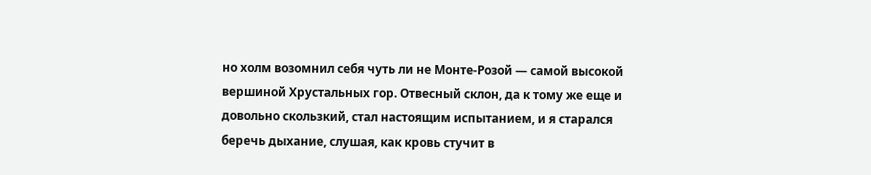но холм возомнил себя чуть ли не Монте-Розой — самой высокой вершиной Хрустальных гор. Отвесный склон, да к тому же еще и довольно скользкий, стал настоящим испытанием, и я старался беречь дыхание, слушая, как кровь стучит в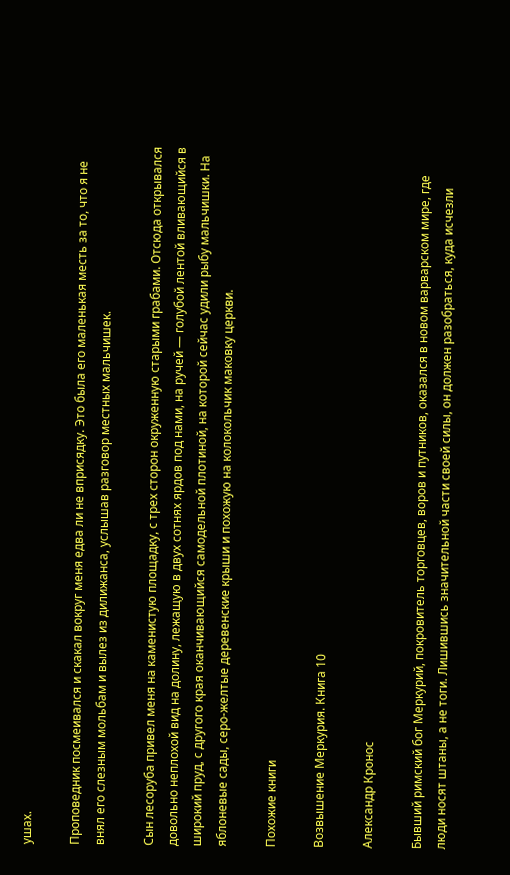ушах.

Проповедник посмеивался и скакал вокруг меня едва ли не вприсядку. Это была его маленькая месть за то, что я не внял его слезным мольбам и вылез из дилижанса, услышав разговор местных мальчишек.

Сын лесоруба привел меня на каменистую площадку, с трех сторон окруженную старыми грабами. Отсюда открывался довольно неплохой вид на долину, лежащую в двух сотнях ярдов под нами, на ручей — голубой лентой вливающийся в широкий пруд, с другого края оканчивающийся самодельной плотиной, на которой сейчас удили рыбу мальчишки. На яблоневые сады, серо-желтые деревенские крыши и похожую на колокольчик маковку церкви.

Похожие книги

Возвышение Меркурия. Книга 10

Александр Кронос

Бывший римский бог Меркурий, покровитель торговцев, воров и путников, оказался в новом варварском мире, где люди носят штаны, а не тоги. Лишившись значительной части своей силы, он должен разобраться, куда исчезли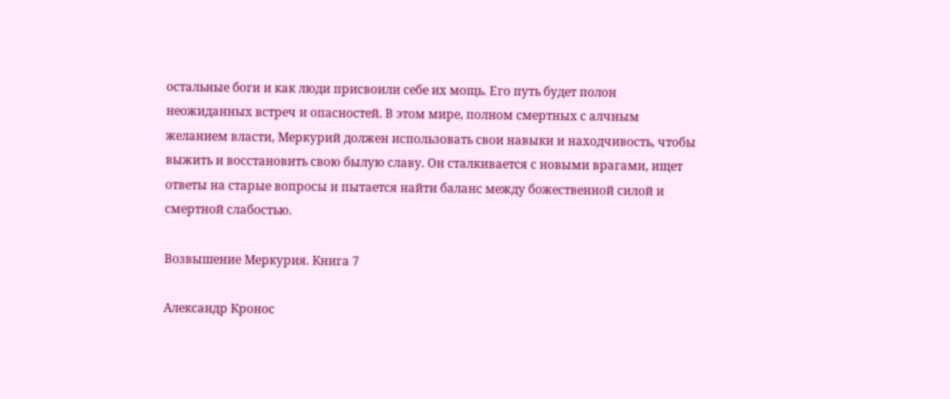остальные боги и как люди присвоили себе их мощь. Его путь будет полон неожиданных встреч и опасностей. В этом мире, полном смертных с алчным желанием власти, Меркурий должен использовать свои навыки и находчивость, чтобы выжить и восстановить свою былую славу. Он сталкивается с новыми врагами, ищет ответы на старые вопросы и пытается найти баланс между божественной силой и смертной слабостью.

Возвышение Меркурия. Книга 7

Александр Кронос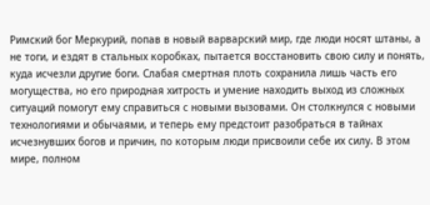Римский бог Меркурий, попав в новый варварский мир, где люди носят штаны, а не тоги, и ездят в стальных коробках, пытается восстановить свою силу и понять, куда исчезли другие боги. Слабая смертная плоть сохранила лишь часть его могущества, но его природная хитрость и умение находить выход из сложных ситуаций помогут ему справиться с новыми вызовами. Он столкнулся с новыми технологиями и обычаями, и теперь ему предстоит разобраться в тайнах исчезнувших богов и причин, по которым люди присвоили себе их силу. В этом мире, полном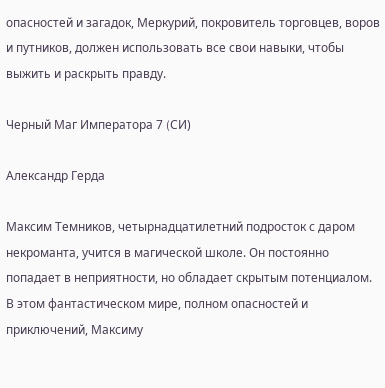опасностей и загадок, Меркурий, покровитель торговцев, воров и путников, должен использовать все свои навыки, чтобы выжить и раскрыть правду.

Черный Маг Императора 7 (CИ)

Александр Герда

Максим Темников, четырнадцатилетний подросток с даром некроманта, учится в магической школе. Он постоянно попадает в неприятности, но обладает скрытым потенциалом. В этом фантастическом мире, полном опасностей и приключений, Максиму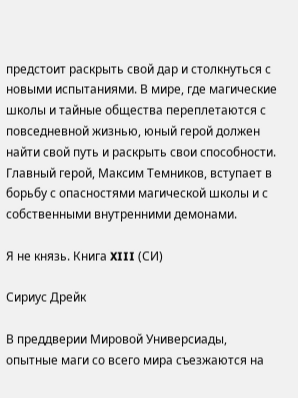предстоит раскрыть свой дар и столкнуться с новыми испытаниями. В мире, где магические школы и тайные общества переплетаются с повседневной жизнью, юный герой должен найти свой путь и раскрыть свои способности. Главный герой, Максим Темников, вступает в борьбу с опасностями магической школы и с собственными внутренними демонами.

Я не князь. Книга XIII (СИ)

Сириус Дрейк

В преддверии Мировой Универсиады, опытные маги со всего мира съезжаются на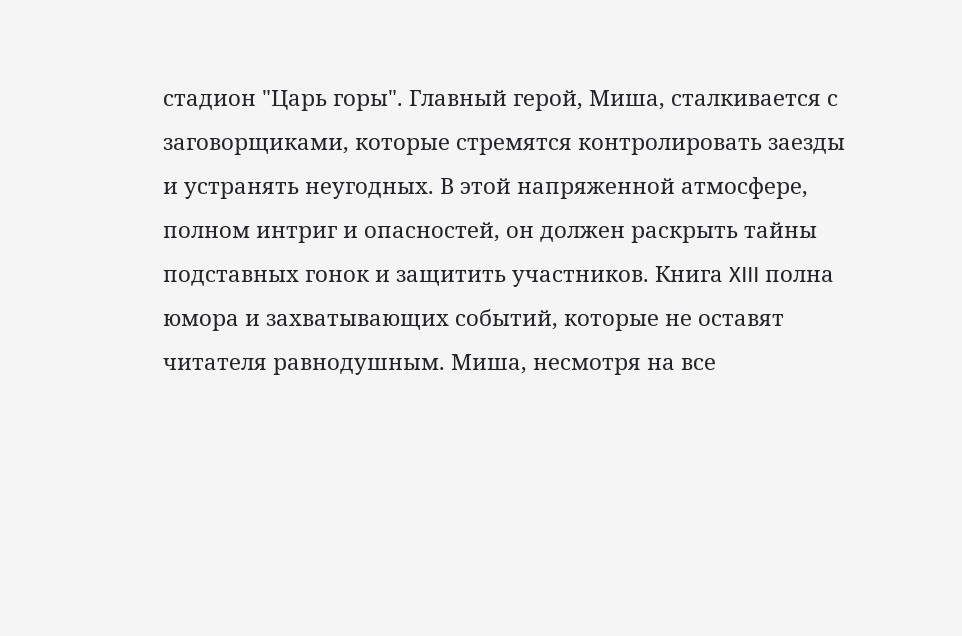стадион "Царь горы". Главный герой, Миша, сталкивается с заговорщиками, которые стремятся контролировать заезды и устранять неугодных. В этой напряженной атмосфере, полном интриг и опасностей, он должен раскрыть тайны подставных гонок и защитить участников. Книга XIII полна юмора и захватывающих событий, которые не оставят читателя равнодушным. Миша, несмотря на все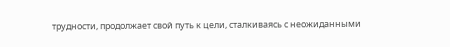трудности, продолжает свой путь к цели, сталкиваясь с неожиданными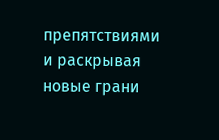препятствиями и раскрывая новые грани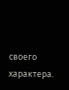своего характера.